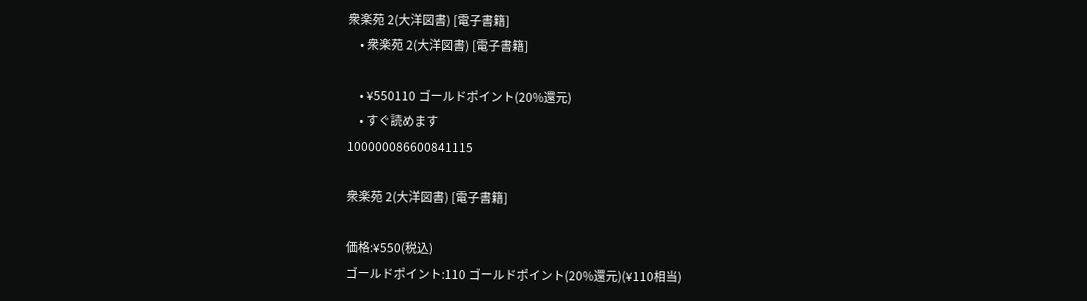衆楽苑 2(大洋図書) [電子書籍]
    • 衆楽苑 2(大洋図書) [電子書籍]

    • ¥550110 ゴールドポイント(20%還元)
    • すぐ読めます
100000086600841115

衆楽苑 2(大洋図書) [電子書籍]

価格:¥550(税込)
ゴールドポイント:110 ゴールドポイント(20%還元)(¥110相当)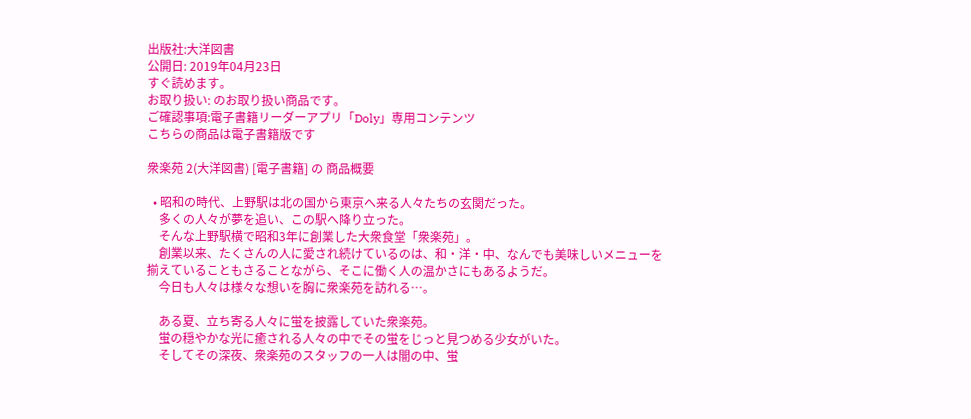出版社:大洋図書
公開日: 2019年04月23日
すぐ読めます。
お取り扱い: のお取り扱い商品です。
ご確認事項:電子書籍リーダーアプリ「Doly」専用コンテンツ
こちらの商品は電子書籍版です

衆楽苑 2(大洋図書) [電子書籍] の 商品概要

  • 昭和の時代、上野駅は北の国から東京へ来る人々たちの玄関だった。
    多くの人々が夢を追い、この駅へ降り立った。
    そんな上野駅横で昭和3年に創業した大衆食堂「衆楽苑」。
    創業以来、たくさんの人に愛され続けているのは、和・洋・中、なんでも美味しいメニューを揃えていることもさることながら、そこに働く人の温かさにもあるようだ。
    今日も人々は様々な想いを胸に衆楽苑を訪れる…。

    ある夏、立ち寄る人々に蛍を披露していた衆楽苑。
    蛍の穏やかな光に癒される人々の中でその蛍をじっと見つめる少女がいた。
    そしてその深夜、衆楽苑のスタッフの一人は闇の中、蛍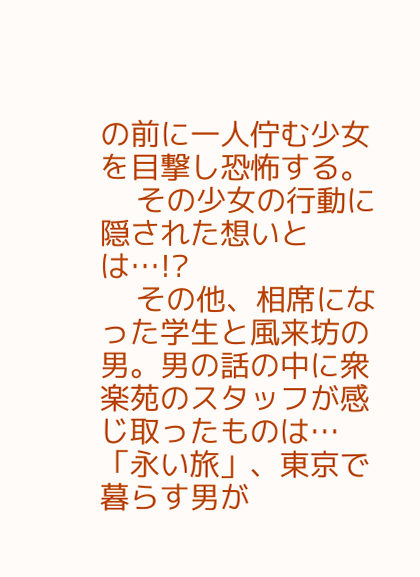の前に一人佇む少女を目撃し恐怖する。
    その少女の行動に隠された想いとは…!?
    その他、相席になった学生と風来坊の男。男の話の中に衆楽苑のスタッフが感じ取ったものは…「永い旅」、東京で暮らす男が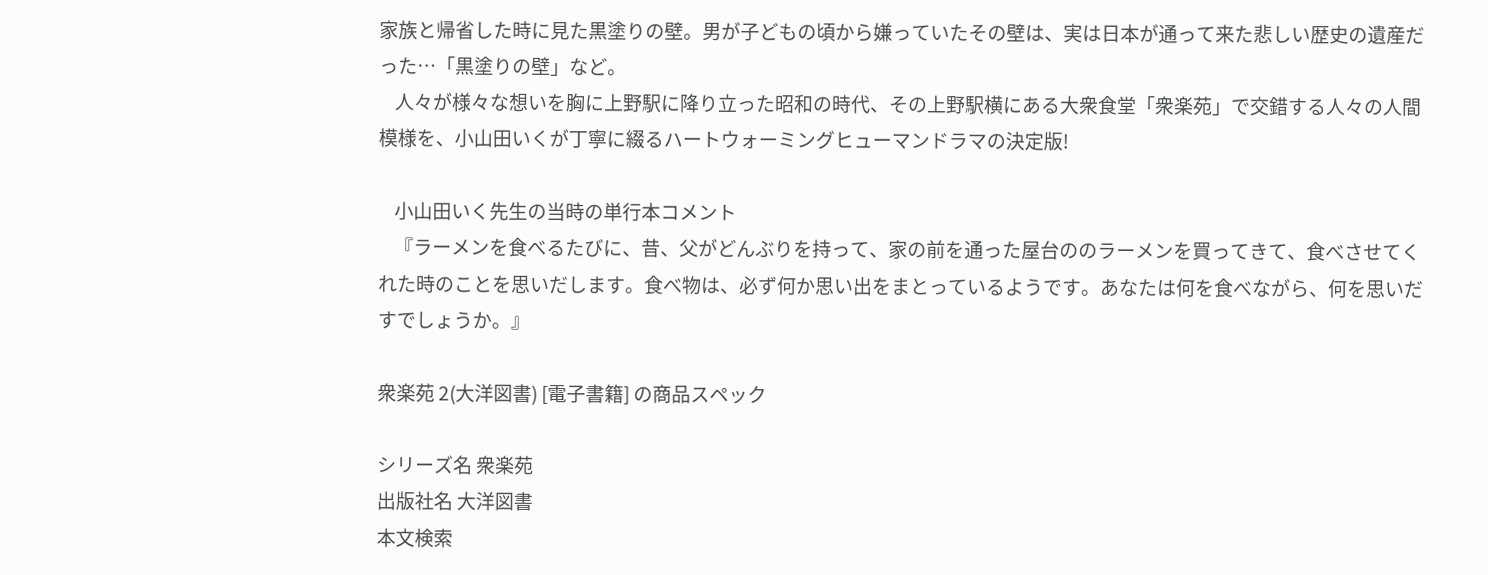家族と帰省した時に見た黒塗りの壁。男が子どもの頃から嫌っていたその壁は、実は日本が通って来た悲しい歴史の遺産だった…「黒塗りの壁」など。
    人々が様々な想いを胸に上野駅に降り立った昭和の時代、その上野駅横にある大衆食堂「衆楽苑」で交錯する人々の人間模様を、小山田いくが丁寧に綴るハートウォーミングヒューマンドラマの決定版!

    小山田いく先生の当時の単行本コメント
    『ラーメンを食べるたびに、昔、父がどんぶりを持って、家の前を通った屋台ののラーメンを買ってきて、食べさせてくれた時のことを思いだします。食べ物は、必ず何か思い出をまとっているようです。あなたは何を食べながら、何を思いだすでしょうか。』

衆楽苑 2(大洋図書) [電子書籍] の商品スペック

シリーズ名 衆楽苑
出版社名 大洋図書
本文検索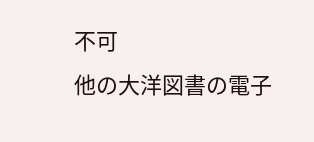不可
他の大洋図書の電子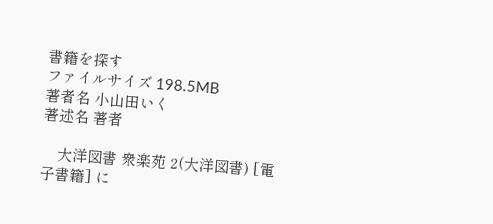書籍を探す
ファイルサイズ 198.5MB
著者名 小山田いく
著述名 著者

    大洋図書 衆楽苑 2(大洋図書) [電子書籍] に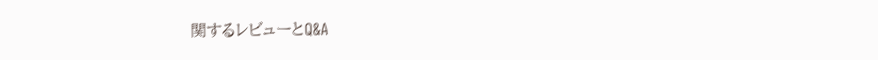関するレビューとQ&A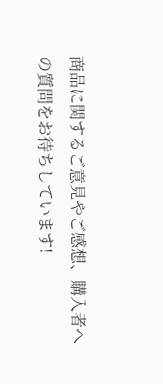商品に関するご意見やご感想、購入者への質問をお待ちしています!